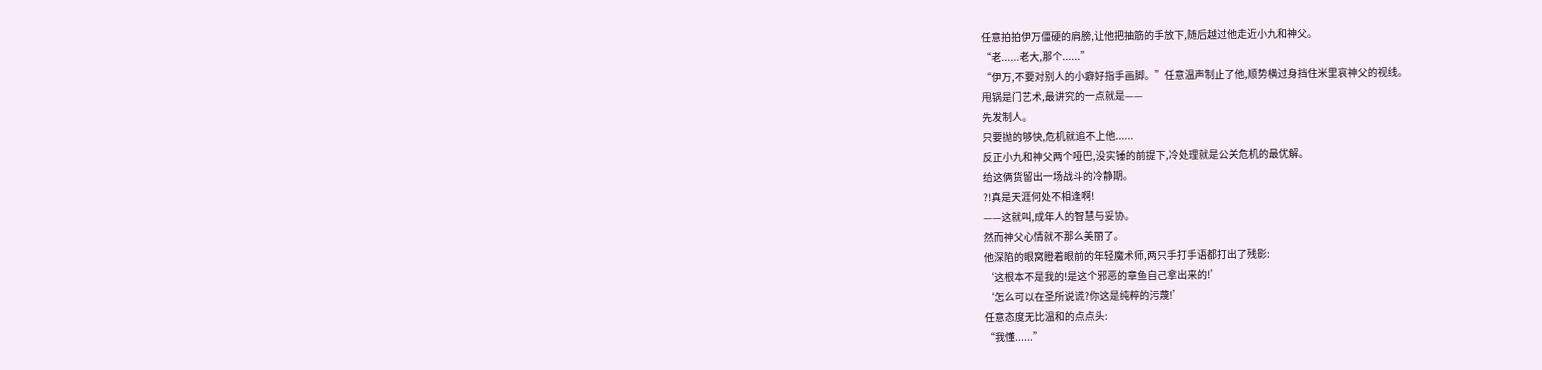任意拍拍伊万僵硬的肩膀,让他把抽筋的手放下,随后越过他走近小九和神父。
“老......老大,那个......”
“伊万,不要对别人的小癖好指手画脚。”任意温声制止了他,顺势横过身挡住米里哀神父的视线。
甩锅是门艺术,最讲究的一点就是——
先发制人。
只要抛的够快,危机就追不上他......
反正小九和神父两个哑巴,没实锤的前提下,冷处理就是公关危机的最优解。
给这俩货留出一场战斗的冷静期。
?!真是天涯何处不相逢啊!
——这就叫,成年人的智慧与妥协。
然而神父心情就不那么美丽了。
他深陷的眼窝瞪着眼前的年轻魔术师,两只手打手语都打出了残影:
‘这根本不是我的!是这个邪恶的章鱼自己拿出来的!’
‘怎么可以在圣所说谎?你这是纯粹的污蔑!’
任意态度无比温和的点点头:
“我懂......”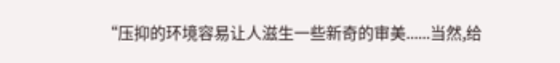“压抑的环境容易让人滋生一些新奇的审美......当然,给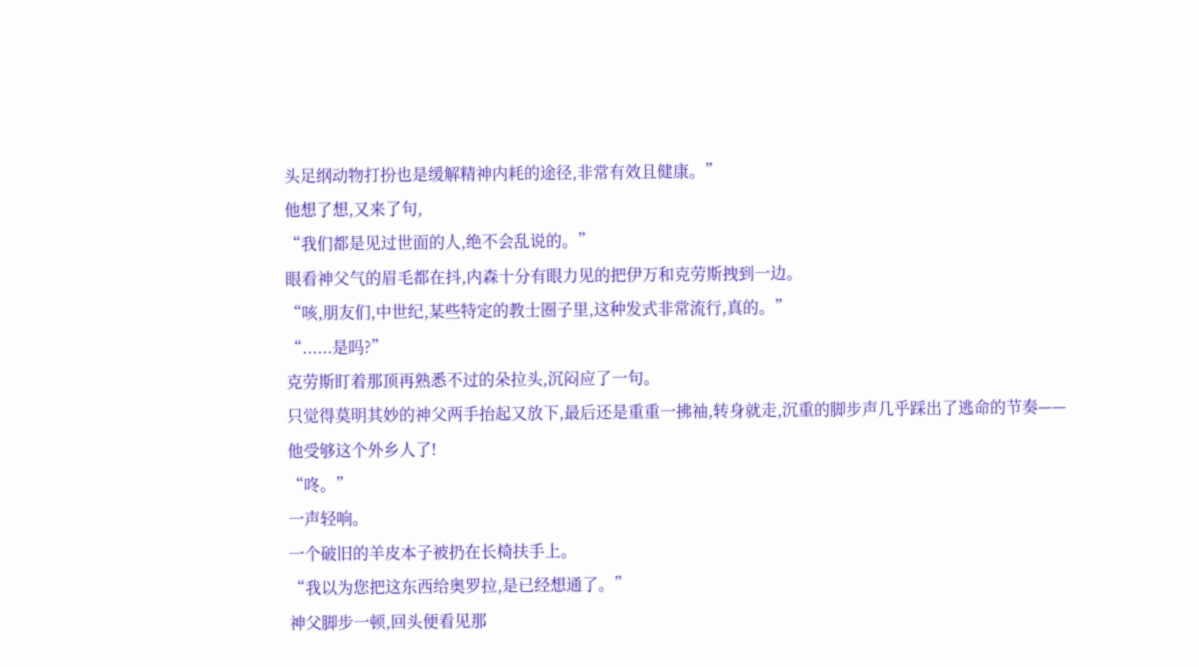头足纲动物打扮也是缓解精神内耗的途径,非常有效且健康。”
他想了想,又来了句,
“我们都是见过世面的人,绝不会乱说的。”
眼看神父气的眉毛都在抖,内森十分有眼力见的把伊万和克劳斯拽到一边。
“咳,朋友们,中世纪,某些特定的教士圈子里,这种发式非常流行,真的。”
“......是吗?”
克劳斯盯着那顶再熟悉不过的朵拉头,沉闷应了一句。
只觉得莫明其妙的神父两手抬起又放下,最后还是重重一拂袖,转身就走,沉重的脚步声几乎踩出了逃命的节奏——
他受够这个外乡人了!
“咚。”
一声轻响。
一个破旧的羊皮本子被扔在长椅扶手上。
“我以为您把这东西给奥罗拉,是已经想通了。”
神父脚步一顿,回头便看见那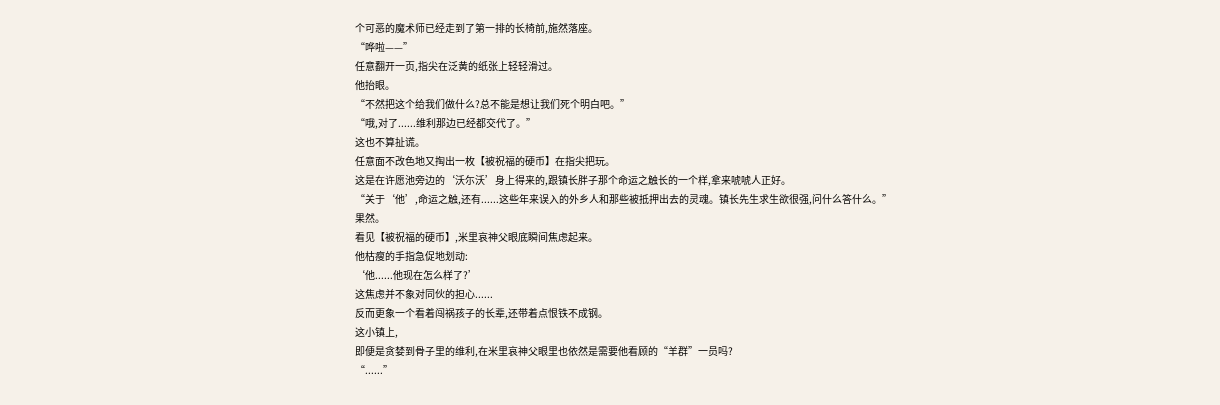个可恶的魔术师已经走到了第一排的长椅前,施然落座。
“哗啦——”
任意翻开一页,指尖在泛黄的纸张上轻轻滑过。
他抬眼。
“不然把这个给我们做什么?总不能是想让我们死个明白吧。”
“哦,对了......维利那边已经都交代了。”
这也不算扯谎。
任意面不改色地又掏出一枚【被祝福的硬币】在指尖把玩。
这是在许愿池旁边的‘沃尓沃’身上得来的,跟镇长胖子那个命运之触长的一个样,拿来唬唬人正好。
“关于‘他’,命运之触,还有......这些年来误入的外乡人和那些被抵押出去的灵魂。镇长先生求生欲很强,问什么答什么。”
果然。
看见【被祝福的硬币】,米里哀神父眼底瞬间焦虑起来。
他枯瘦的手指急促地划动:
‘他......他现在怎么样了?’
这焦虑并不象对同伙的担心......
反而更象一个看着闯祸孩子的长辈,还带着点恨铁不成钢。
这小镇上,
即便是贪婪到骨子里的维利,在米里哀神父眼里也依然是需要他看顾的“羊群”一员吗?
“......”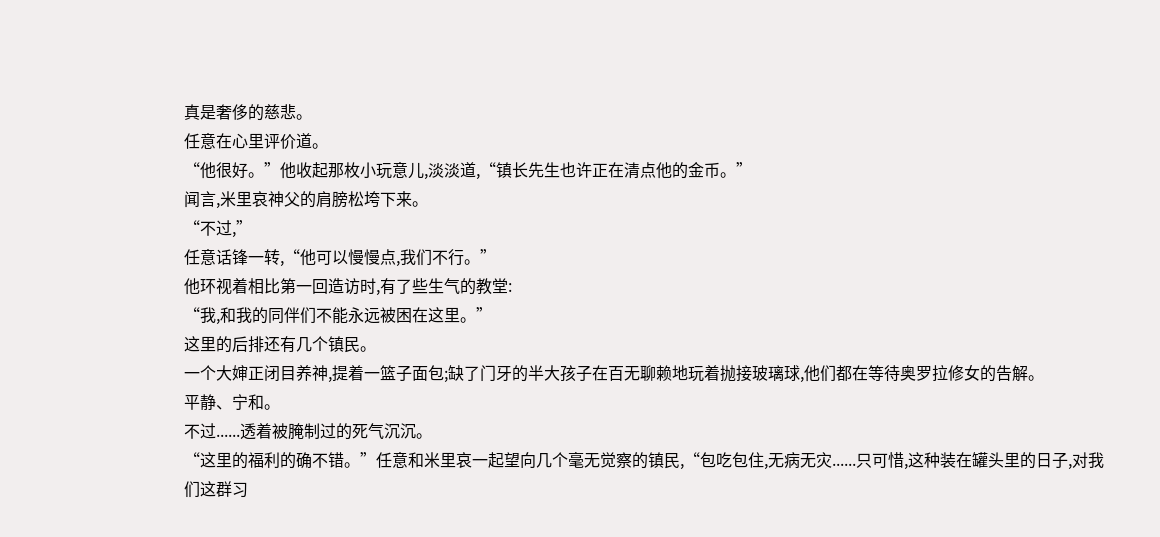真是奢侈的慈悲。
任意在心里评价道。
“他很好。”他收起那枚小玩意儿,淡淡道,“镇长先生也许正在清点他的金币。”
闻言,米里哀神父的肩膀松垮下来。
“不过,”
任意话锋一转,“他可以慢慢点,我们不行。”
他环视着相比第一回造访时,有了些生气的教堂:
“我,和我的同伴们不能永远被困在这里。”
这里的后排还有几个镇民。
一个大婶正闭目养神,提着一篮子面包;缺了门牙的半大孩子在百无聊赖地玩着抛接玻璃球,他们都在等待奥罗拉修女的告解。
平静、宁和。
不过......透着被腌制过的死气沉沉。
“这里的福利的确不错。”任意和米里哀一起望向几个毫无觉察的镇民,“包吃包住,无病无灾......只可惜,这种装在罐头里的日子,对我们这群习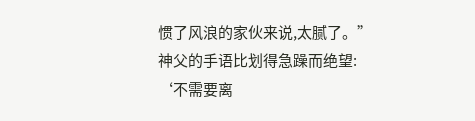惯了风浪的家伙来说,太腻了。”
神父的手语比划得急躁而绝望:
‘不需要离